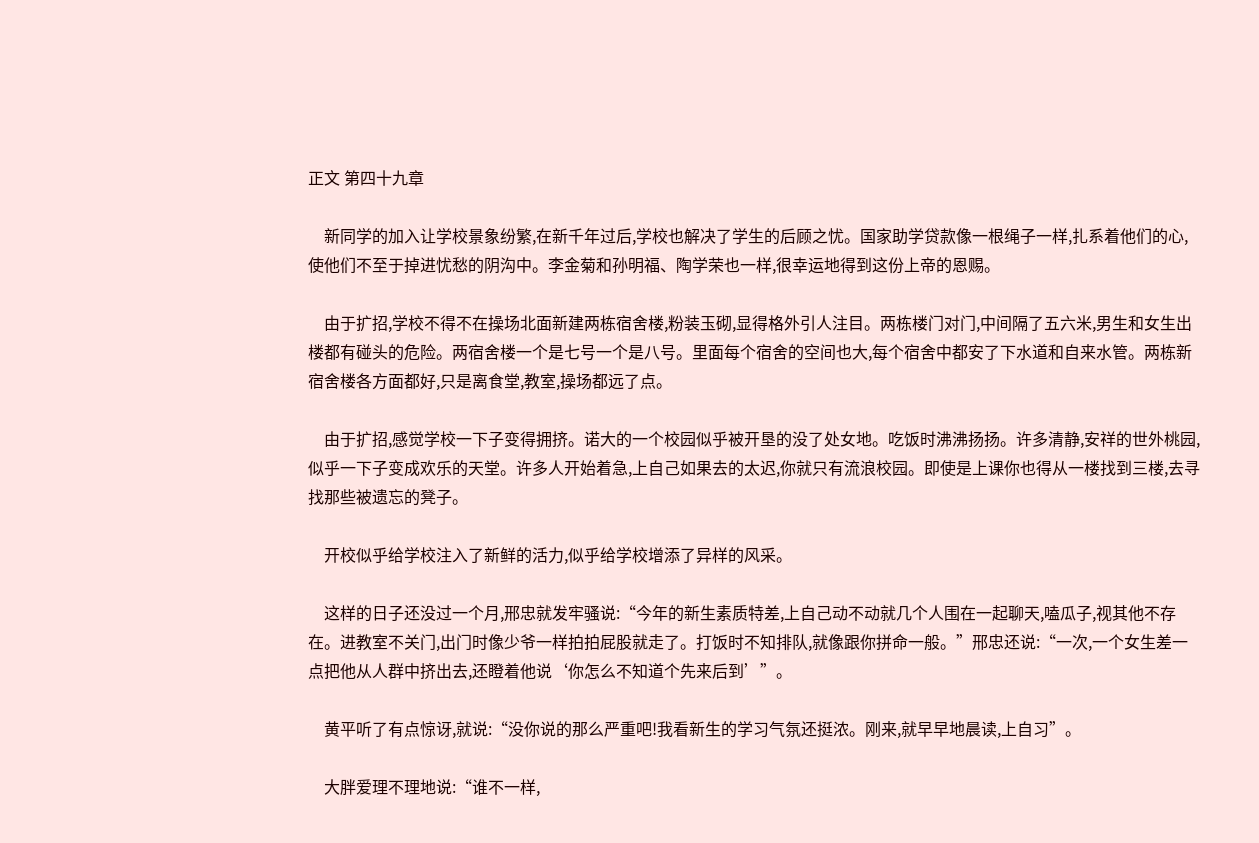正文 第四十九章

    新同学的加入让学校景象纷繁,在新千年过后,学校也解决了学生的后顾之忧。国家助学贷款像一根绳子一样,扎系着他们的心,使他们不至于掉进忧愁的阴沟中。李金菊和孙明福、陶学荣也一样,很幸运地得到这份上帝的恩赐。

    由于扩招,学校不得不在操场北面新建两栋宿舍楼,粉装玉砌,显得格外引人注目。两栋楼门对门,中间隔了五六米,男生和女生出楼都有碰头的危险。两宿舍楼一个是七号一个是八号。里面每个宿舍的空间也大,每个宿舍中都安了下水道和自来水管。两栋新宿舍楼各方面都好,只是离食堂,教室,操场都远了点。

    由于扩招,感觉学校一下子变得拥挤。诺大的一个校园似乎被开垦的没了处女地。吃饭时沸沸扬扬。许多清静,安祥的世外桃园,似乎一下子变成欢乐的天堂。许多人开始着急,上自己如果去的太迟,你就只有流浪校园。即使是上课你也得从一楼找到三楼,去寻找那些被遗忘的凳子。

    开校似乎给学校注入了新鲜的活力,似乎给学校增添了异样的风采。

    这样的日子还没过一个月,邢忠就发牢骚说:“今年的新生素质特差,上自己动不动就几个人围在一起聊天,嗑瓜子,视其他不存在。进教室不关门,出门时像少爷一样拍拍屁股就走了。打饭时不知排队,就像跟你拼命一般。”邢忠还说:“一次,一个女生差一点把他从人群中挤出去,还瞪着他说‘你怎么不知道个先来后到’”。

    黄平听了有点惊讶,就说:“没你说的那么严重吧!我看新生的学习气氛还挺浓。刚来,就早早地晨读,上自习”。

    大胖爱理不理地说:“谁不一样,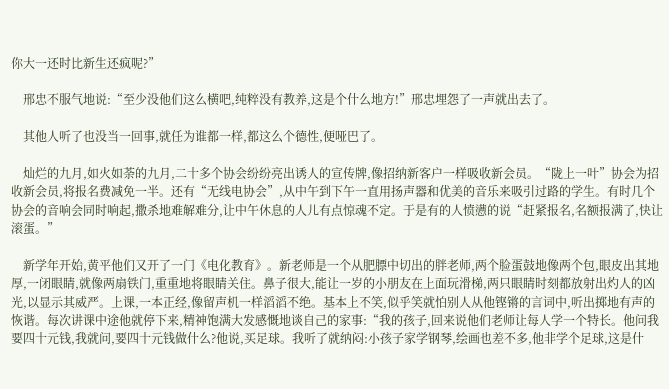你大一还时比新生还疯呢?”

    邢忠不服气地说:“至少没他们这么横吧,纯粹没有教养,这是个什么地方!”邢忠埋怨了一声就出去了。

    其他人听了也没当一回事,就任为谁都一样,都这么个德性,便哑巴了。

    灿烂的九月,如火如荼的九月,二十多个协会纷纷亮出诱人的宣传牌,像招纳新客户一样吸收新会员。“陇上一叶”协会为招收新会员,将报名费减免一半。还有“无线电协会”,从中午到下午一直用扬声器和优美的音乐来吸引过路的学生。有时几个协会的音响会同时响起,撒杀地难解难分,让中午休息的人儿有点惊魂不定。于是有的人愤懑的说“赶紧报名,名额报满了,快让滚蛋。”

    新学年开始,黄平他们又开了一门《电化教育》。新老师是一个从肥膘中切出的胖老师,两个脸蛋鼓地像两个包,眼皮出其地厚,一闭眼睛,就像两扇铁门,重重地将眼睛关住。鼻子很大,能让一岁的小朋友在上面玩滑梯,两只眼睛时刻都放射出灼人的凶光,以显示其威严。上课,一本正经,像留声机一样滔滔不绝。基本上不笑,似乎笑就怕别人从他铿锵的言词中,听出掷地有声的恢谐。每次讲课中途他就停下来,精神饱满大发感慨地谈自己的家事:“我的孩子,回来说他们老师让每人学一个特长。他问我要四十元钱,我就问,要四十元钱做什么?他说,买足球。我听了就纳闷:小孩子家学钢琴,绘画也差不多,他非学个足球,这是什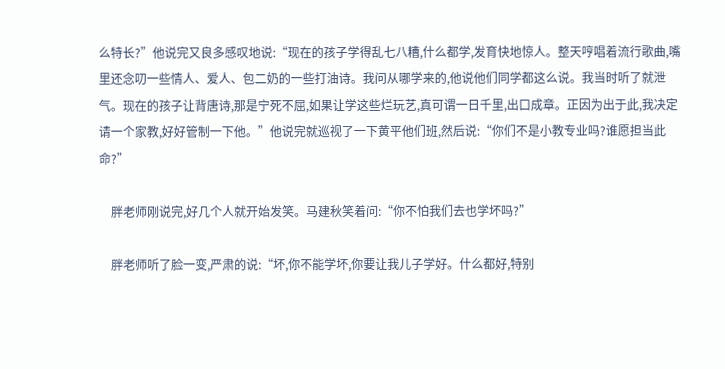么特长?”他说完又良多感叹地说:“现在的孩子学得乱七八糟,什么都学,发育快地惊人。整天哼唱着流行歌曲,嘴里还念叨一些情人、爱人、包二奶的一些打油诗。我问从哪学来的,他说他们同学都这么说。我当时听了就泄气。现在的孩子让背唐诗,那是宁死不屈,如果让学这些烂玩艺,真可谓一日千里,出口成章。正因为出于此,我决定请一个家教,好好管制一下他。”他说完就巡视了一下黄平他们班,然后说:“你们不是小教专业吗?谁愿担当此命?”

    胖老师刚说完,好几个人就开始发笑。马建秋笑着问:“你不怕我们去也学坏吗?”

    胖老师听了脸一变,严肃的说:“坏,你不能学坏,你要让我儿子学好。什么都好,特别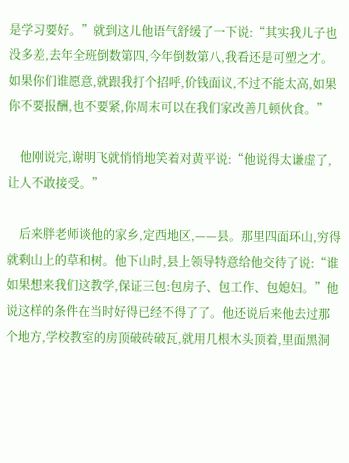是学习要好。”就到这儿他语气舒缓了一下说:“其实我儿子也没多差,去年全班倒数第四,今年倒数第八,我看还是可塑之才。如果你们谁愿意,就跟我打个招呼,价钱面议,不过不能太高,如果你不要报酬,也不要紧,你周末可以在我们家改善几顿伙食。”

    他刚说完,谢明飞就悄悄地笑着对黄平说:“他说得太谦虚了,让人不敢接受。”

    后来胖老师谈他的家乡,定西地区,——县。那里四面环山,穷得就剩山上的草和树。他下山时,县上领导特意给他交待了说:“谁如果想来我们这教学,保证三包:包房子、包工作、包媳妇。”他说这样的条件在当时好得已经不得了了。他还说后来他去过那个地方,学校教室的房顶破砖破瓦,就用几根木头顶着,里面黑洞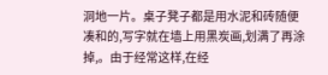洞地一片。桌子凳子都是用水泥和砖随便凑和的,写字就在墙上用黑炭画,划满了再涂掉,。由于经常这样,在经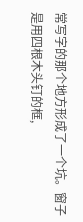常写字的那个地方形成了一个坑。窗子是用四根木头钉的框,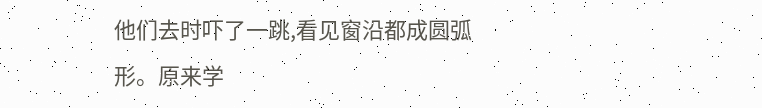他们去时吓了一跳,看见窗沿都成圆弧形。原来学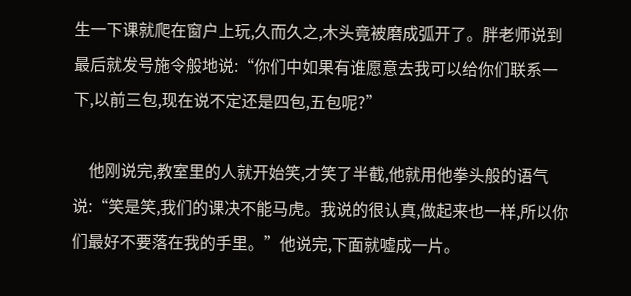生一下课就爬在窗户上玩,久而久之,木头竟被磨成弧开了。胖老师说到最后就发号施令般地说:“你们中如果有谁愿意去我可以给你们联系一下,以前三包,现在说不定还是四包,五包呢?”

    他刚说完,教室里的人就开始笑,才笑了半截,他就用他拳头般的语气说:“笑是笑,我们的课决不能马虎。我说的很认真,做起来也一样,所以你们最好不要落在我的手里。”他说完,下面就嘘成一片。